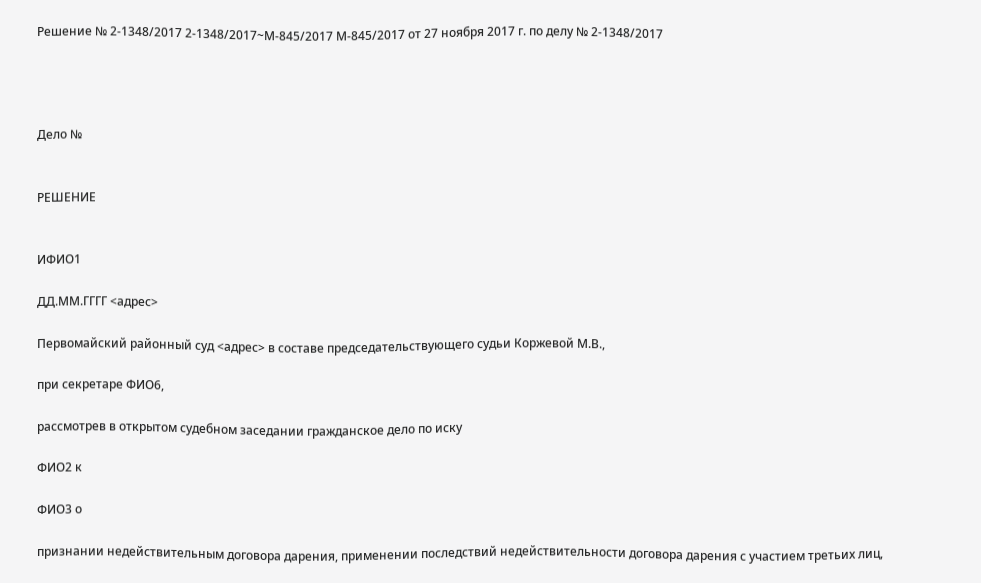Решение № 2-1348/2017 2-1348/2017~М-845/2017 М-845/2017 от 27 ноября 2017 г. по делу № 2-1348/2017




Дело №


РЕШЕНИЕ


ИФИО1

ДД.ММ.ГГГГ <адрес>

Первомайский районный суд <адрес> в составе председательствующего судьи Коржевой М.В.,

при секретаре ФИО6,

рассмотрев в открытом судебном заседании гражданское дело по иску

ФИО2 к

ФИО3 о

признании недействительным договора дарения, применении последствий недействительности договора дарения с участием третьих лиц,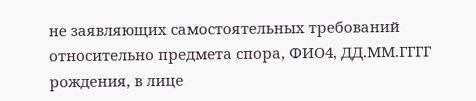не заявляющих самостоятельных требований относительно предмета спора, ФИО4, ДД.ММ.ГГГГ рождения, в лице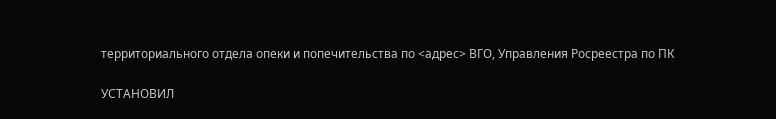территориального отдела опеки и попечительства по <адрес> ВГО, Управления Росреестра по ПК

УСТАНОВИЛ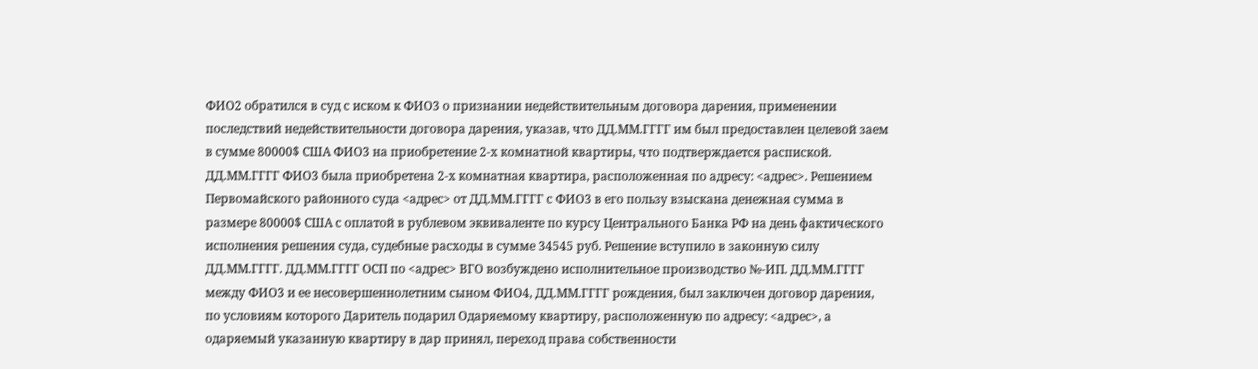ФИО2 обратился в суд с иском к ФИО3 о признании недействительным договора дарения, применении последствий недействительности договора дарения, указав, что ДД.ММ.ГГГГ им был предоставлен целевой заем в сумме 80000$ США ФИО3 на приобретение 2-х комнатной квартиры, что подтверждается распиской. ДД.ММ.ГГГГ ФИО3 была приобретена 2-х комнатная квартира, расположенная по адресу: <адрес>. Решением Первомайского районного суда <адрес> от ДД.ММ.ГГГГ с ФИО3 в его пользу взыскана денежная сумма в размере 80000$ США с оплатой в рублевом эквиваленте по курсу Центрального Банка РФ на день фактического исполнения решения суда, судебные расходы в сумме 34545 руб. Решение вступило в законную силу ДД.ММ.ГГГГ. ДД.ММ.ГГГГ ОСП по <адрес> ВГО возбуждено исполнительное производство №-ИП. ДД.ММ.ГГГГ между ФИО3 и ее несовершеннолетним сыном ФИО4, ДД.ММ.ГГГГ рождения, был заключен договор дарения, по условиям которого Даритель подарил Одаряемому квартиру, расположенную по адресу: <адрес>, а одаряемый указанную квартиру в дар принял, переход права собственности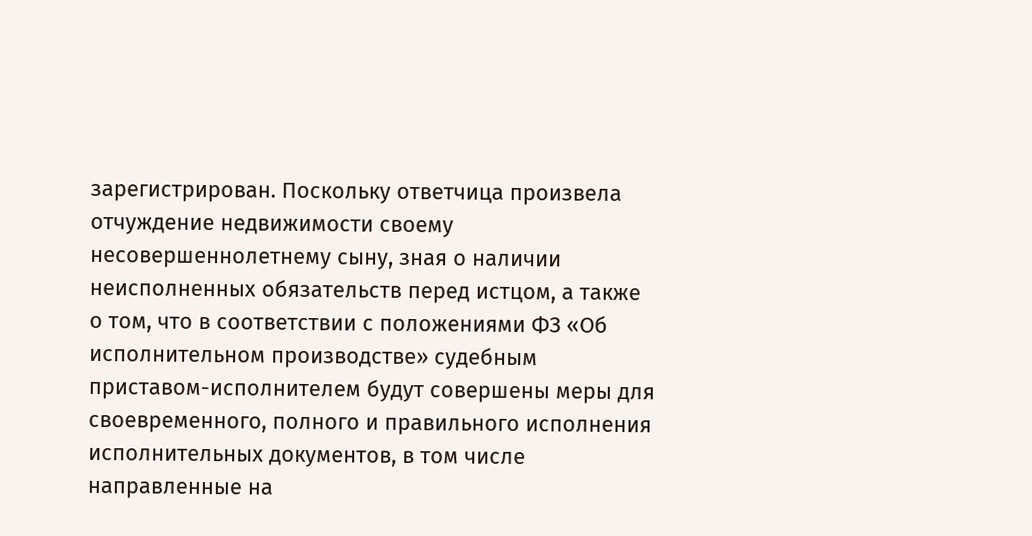зарегистрирован. Поскольку ответчица произвела отчуждение недвижимости своему несовершеннолетнему сыну, зная о наличии неисполненных обязательств перед истцом, а также о том, что в соответствии с положениями ФЗ «Об исполнительном производстве» судебным приставом-исполнителем будут совершены меры для своевременного, полного и правильного исполнения исполнительных документов, в том числе направленные на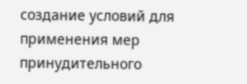создание условий для применения мер принудительного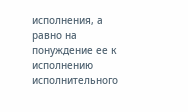исполнения, а равно на понуждение ее к исполнению исполнительного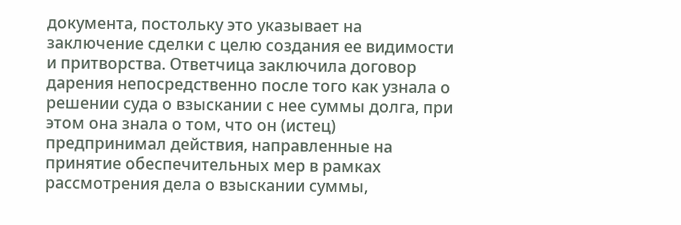документа, постольку это указывает на заключение сделки с целю создания ее видимости и притворства. Ответчица заключила договор дарения непосредственно после того как узнала о решении суда о взыскании с нее суммы долга, при этом она знала о том, что он (истец) предпринимал действия, направленные на принятие обеспечительных мер в рамках рассмотрения дела о взыскании суммы,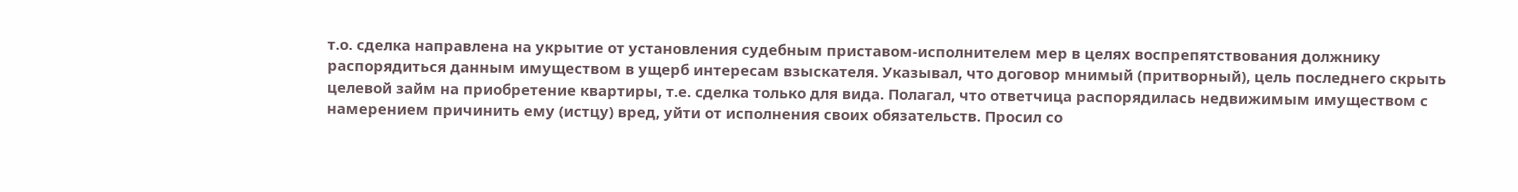т.о. сделка направлена на укрытие от установления судебным приставом-исполнителем мер в целях воспрепятствования должнику распорядиться данным имуществом в ущерб интересам взыскателя. Указывал, что договор мнимый (притворный), цель последнего скрыть целевой займ на приобретение квартиры, т.е. сделка только для вида. Полагал, что ответчица распорядилась недвижимым имуществом с намерением причинить ему (истцу) вред, уйти от исполнения своих обязательств. Просил со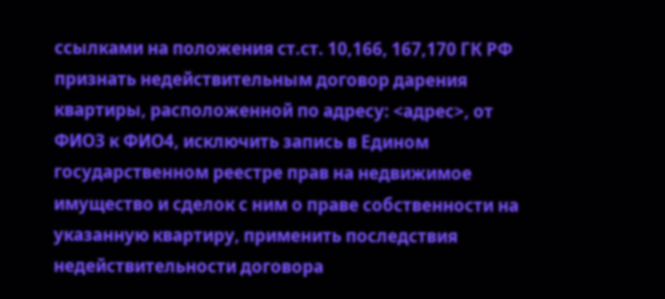ссылками на положения ст.ст. 10,166, 167,170 ГК РФ признать недействительным договор дарения квартиры, расположенной по адресу: <адрес>, от ФИО3 к ФИО4, исключить запись в Едином государственном реестре прав на недвижимое имущество и сделок с ним о праве собственности на указанную квартиру, применить последствия недействительности договора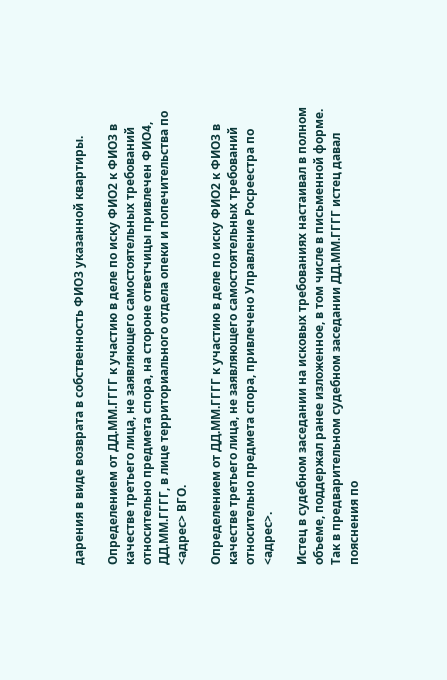дарения в виде возврата в собственность ФИО3 указанной квартиры.

Определением от ДД.ММ.ГГГГ к участию в деле по иску ФИО2 к ФИО3 в качестве третьего лица, не заявляющего самостоятельных требований относительно предмета спора, на стороне ответчицы привлечен ФИО4, ДД.ММ.ГГГГ, в лице территориального отдела опеки и попечительства по <адрес> ВГО.

Определением от ДД.ММ.ГГГГ к участию в деле по иску ФИО2 к ФИО3 в качестве третьего лица, не заявляющего самостоятельных требований относительно предмета спора, привлечено Управление Росреестра по <адрес>.

Истец в судебном заседании на исковых требованиях настаивал в полном объеме, поддержал ранее изложенное, в том числе в письменной форме. Так в предварительном судебном заседании ДД.ММ.ГГГГ истец давал пояснения по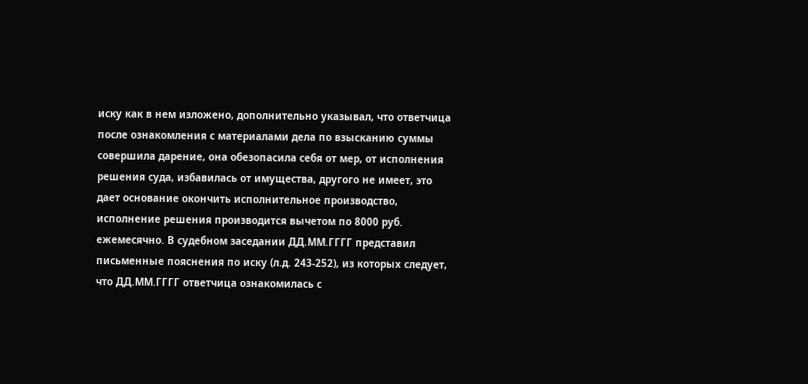иску как в нем изложено, дополнительно указывал, что ответчица после ознакомления с материалами дела по взысканию суммы совершила дарение, она обезопасила себя от мер, от исполнения решения суда, избавилась от имущества, другого не имеет, это дает основание окончить исполнительное производство, исполнение решения производится вычетом по 8000 руб. ежемесячно. В судебном заседании ДД.ММ.ГГГГ представил письменные пояснения по иску (л.д. 243-252), из которых следует, что ДД.ММ.ГГГГ ответчица ознакомилась с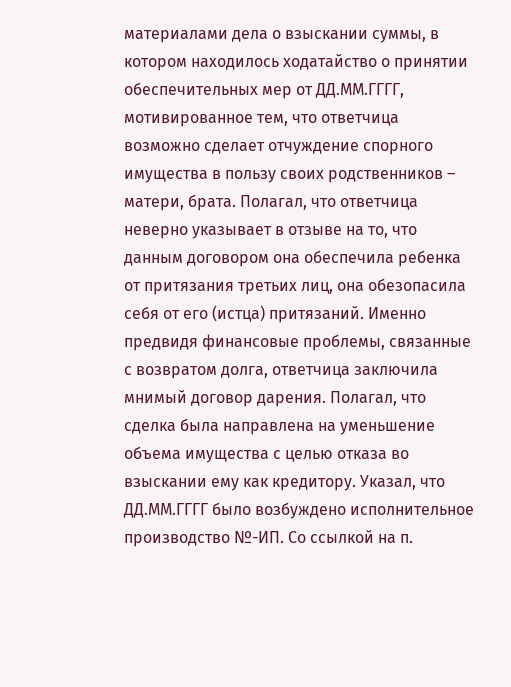материалами дела о взыскании суммы, в котором находилось ходатайство о принятии обеспечительных мер от ДД.ММ.ГГГГ, мотивированное тем, что ответчица возможно сделает отчуждение спорного имущества в пользу своих родственников – матери, брата. Полагал, что ответчица неверно указывает в отзыве на то, что данным договором она обеспечила ребенка от притязания третьих лиц, она обезопасила себя от его (истца) притязаний. Именно предвидя финансовые проблемы, связанные с возвратом долга, ответчица заключила мнимый договор дарения. Полагал, что сделка была направлена на уменьшение объема имущества с целью отказа во взыскании ему как кредитору. Указал, что ДД.ММ.ГГГГ было возбуждено исполнительное производство №-ИП. Со ссылкой на п.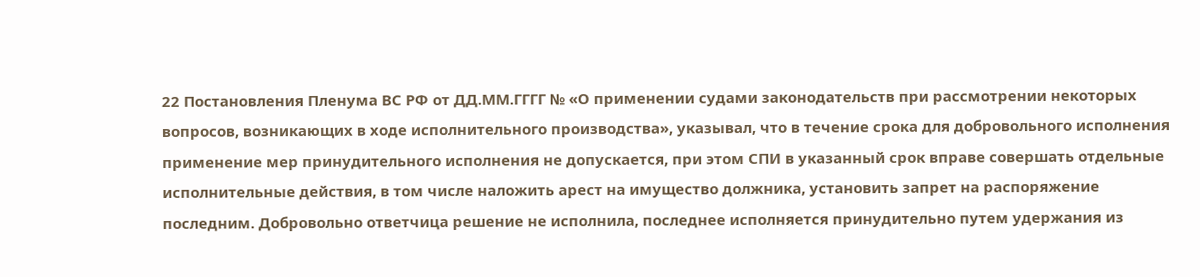22 Постановления Пленума ВС РФ от ДД.ММ.ГГГГ № «О применении судами законодательств при рассмотрении некоторых вопросов, возникающих в ходе исполнительного производства», указывал, что в течение срока для добровольного исполнения применение мер принудительного исполнения не допускается, при этом СПИ в указанный срок вправе совершать отдельные исполнительные действия, в том числе наложить арест на имущество должника, установить запрет на распоряжение последним. Добровольно ответчица решение не исполнила, последнее исполняется принудительно путем удержания из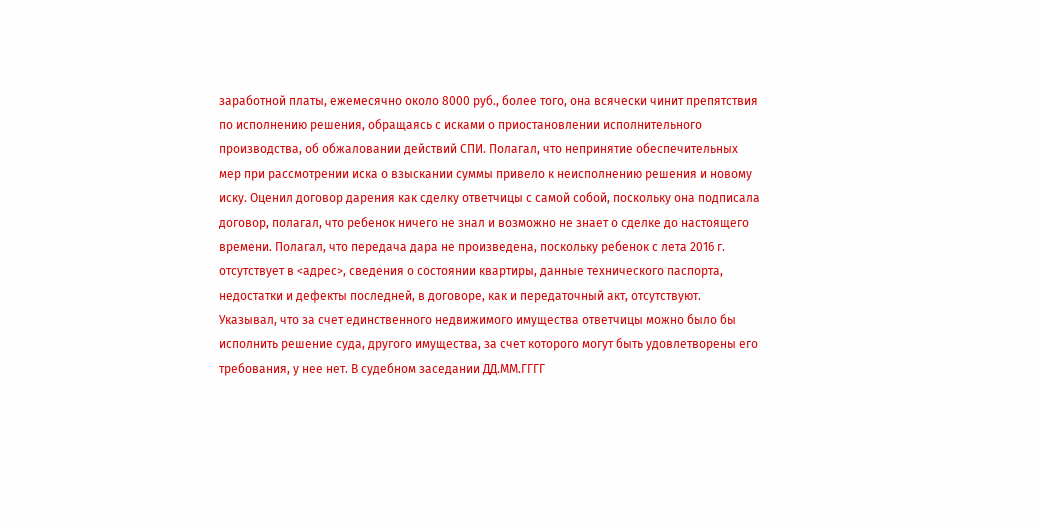заработной платы, ежемесячно около 8000 руб., более того, она всячески чинит препятствия по исполнению решения, обращаясь с исками о приостановлении исполнительного производства, об обжаловании действий СПИ. Полагал, что непринятие обеспечительных мер при рассмотрении иска о взыскании суммы привело к неисполнению решения и новому иску. Оценил договор дарения как сделку ответчицы с самой собой, поскольку она подписала договор, полагал, что ребенок ничего не знал и возможно не знает о сделке до настоящего времени. Полагал, что передача дара не произведена, поскольку ребенок с лета 2016 г. отсутствует в <адрес>, сведения о состоянии квартиры, данные технического паспорта, недостатки и дефекты последней, в договоре, как и передаточный акт, отсутствуют. Указывал, что за счет единственного недвижимого имущества ответчицы можно было бы исполнить решение суда, другого имущества, за счет которого могут быть удовлетворены его требования, у нее нет. В судебном заседании ДД.ММ.ГГГГ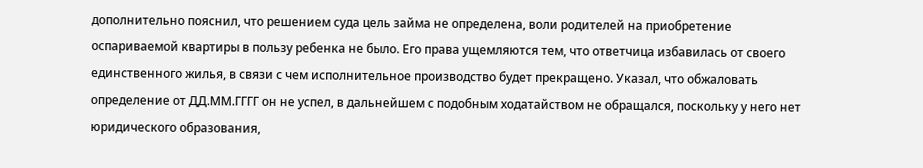дополнительно пояснил, что решением суда цель займа не определена, воли родителей на приобретение оспариваемой квартиры в пользу ребенка не было. Его права ущемляются тем, что ответчица избавилась от своего единственного жилья, в связи с чем исполнительное производство будет прекращено. Указал, что обжаловать определение от ДД.ММ.ГГГГ он не успел, в дальнейшем с подобным ходатайством не обращался, поскольку у него нет юридического образования,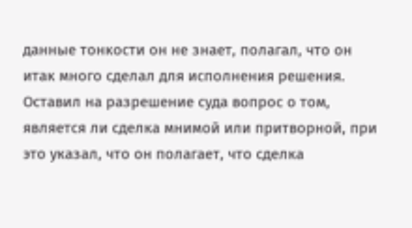данные тонкости он не знает, полагал, что он итак много сделал для исполнения решения. Оставил на разрешение суда вопрос о том, является ли сделка мнимой или притворной, при это указал, что он полагает, что сделка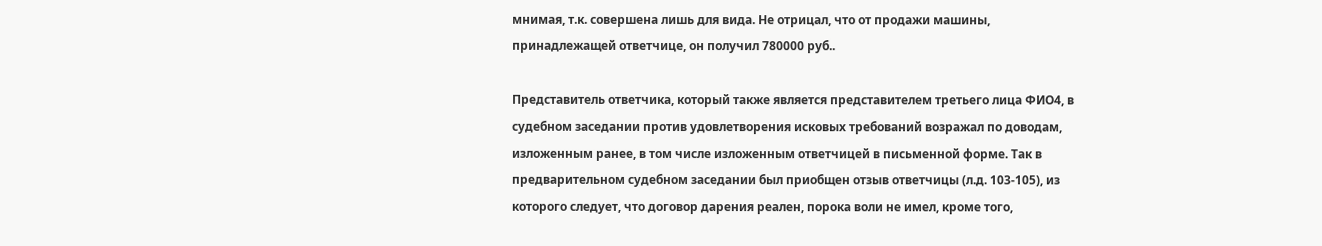мнимая, т.к. совершена лишь для вида. Не отрицал, что от продажи машины, принадлежащей ответчице, он получил 780000 руб..

Представитель ответчика, который также является представителем третьего лица ФИО4, в судебном заседании против удовлетворения исковых требований возражал по доводам, изложенным ранее, в том числе изложенным ответчицей в письменной форме. Так в предварительном судебном заседании был приобщен отзыв ответчицы (л.д. 103-105), из которого следует, что договор дарения реален, порока воли не имел, кроме того,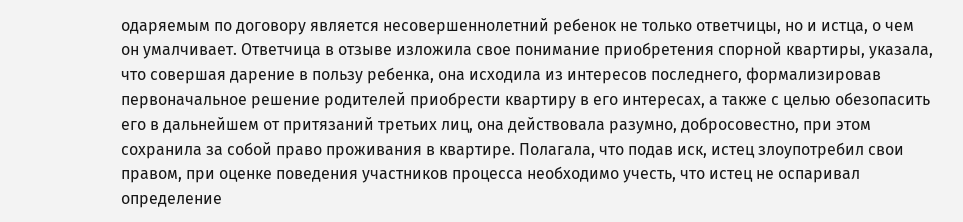одаряемым по договору является несовершеннолетний ребенок не только ответчицы, но и истца, о чем он умалчивает. Ответчица в отзыве изложила свое понимание приобретения спорной квартиры, указала, что совершая дарение в пользу ребенка, она исходила из интересов последнего, формализировав первоначальное решение родителей приобрести квартиру в его интересах, а также с целью обезопасить его в дальнейшем от притязаний третьих лиц, она действовала разумно, добросовестно, при этом сохранила за собой право проживания в квартире. Полагала, что подав иск, истец злоупотребил свои правом, при оценке поведения участников процесса необходимо учесть, что истец не оспаривал определение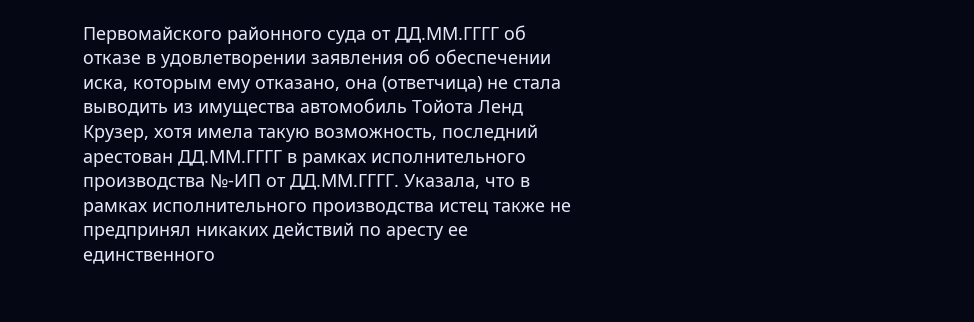Первомайского районного суда от ДД.ММ.ГГГГ об отказе в удовлетворении заявления об обеспечении иска, которым ему отказано, она (ответчица) не стала выводить из имущества автомобиль Тойота Ленд Крузер, хотя имела такую возможность, последний арестован ДД.ММ.ГГГГ в рамках исполнительного производства №-ИП от ДД.ММ.ГГГГ. Указала, что в рамках исполнительного производства истец также не предпринял никаких действий по аресту ее единственного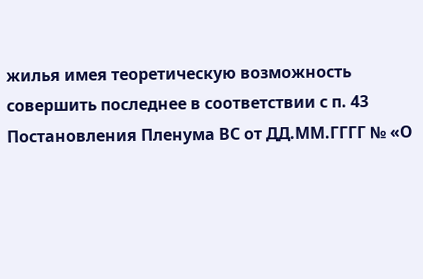жилья имея теоретическую возможность совершить последнее в соответствии с п. 43 Постановления Пленума ВС от ДД.ММ.ГГГГ № «О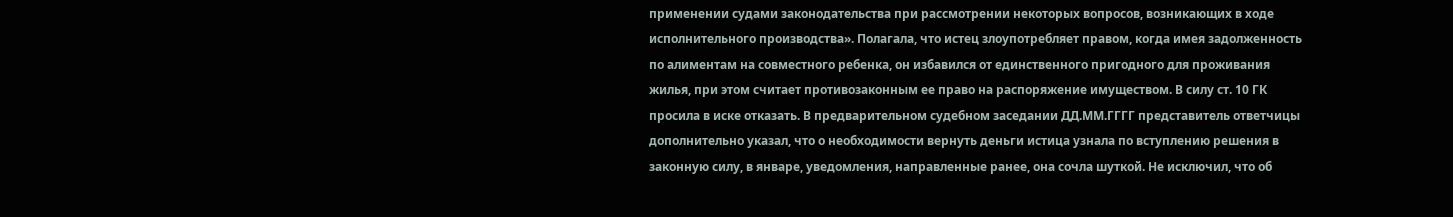применении судами законодательства при рассмотрении некоторых вопросов, возникающих в ходе исполнительного производства». Полагала, что истец злоупотребляет правом, когда имея задолженность по алиментам на совместного ребенка, он избавился от единственного пригодного для проживания жилья, при этом считает противозаконным ее право на распоряжение имуществом. В силу ст. 10 ГК просила в иске отказать. В предварительном судебном заседании ДД.ММ.ГГГГ представитель ответчицы дополнительно указал, что о необходимости вернуть деньги истица узнала по вступлению решения в законную силу, в январе, уведомления, направленные ранее, она сочла шуткой. Не исключил, что об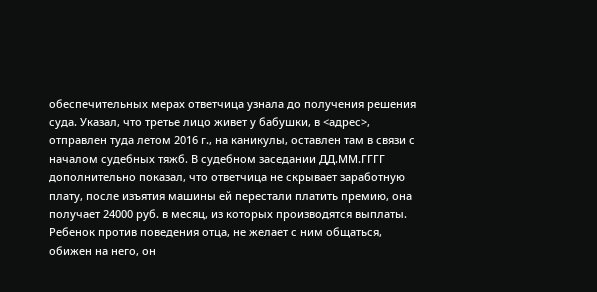обеспечительных мерах ответчица узнала до получения решения суда. Указал, что третье лицо живет у бабушки, в <адрес>, отправлен туда летом 2016 г., на каникулы, оставлен там в связи с началом судебных тяжб. В судебном заседании ДД.ММ.ГГГГ дополнительно показал, что ответчица не скрывает заработную плату, после изъятия машины ей перестали платить премию, она получает 24000 руб. в месяц, из которых производятся выплаты. Ребенок против поведения отца, не желает с ним общаться, обижен на него, он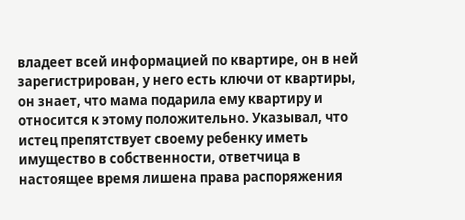владеет всей информацией по квартире, он в ней зарегистрирован, у него есть ключи от квартиры, он знает, что мама подарила ему квартиру и относится к этому положительно. Указывал, что истец препятствует своему ребенку иметь имущество в собственности, ответчица в настоящее время лишена права распоряжения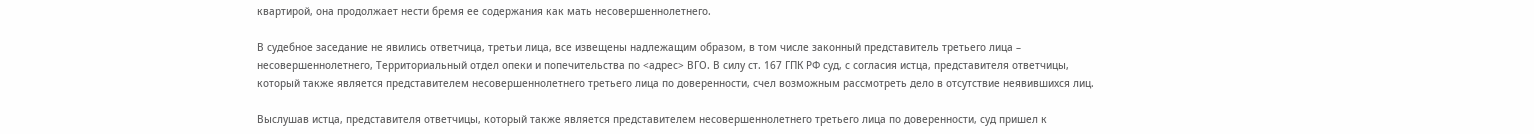квартирой, она продолжает нести бремя ее содержания как мать несовершеннолетнего.

В судебное заседание не явились ответчица, третьи лица, все извещены надлежащим образом, в том числе законный представитель третьего лица – несовершеннолетнего, Территориальный отдел опеки и попечительства по <адрес> ВГО. В силу ст. 167 ГПК РФ суд, с согласия истца, представителя ответчицы, который также является представителем несовершеннолетнего третьего лица по доверенности, счел возможным рассмотреть дело в отсутствие неявившихся лиц.

Выслушав истца, представителя ответчицы, который также является представителем несовершеннолетнего третьего лица по доверенности, суд пришел к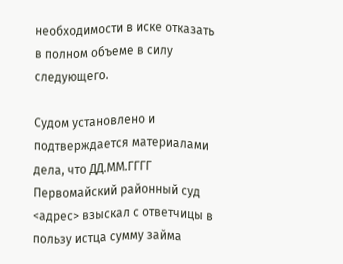необходимости в иске отказать в полном объеме в силу следующего.

Судом установлено и подтверждается материалами дела, что ДД.ММ.ГГГГ Первомайский районный суд <адрес> взыскал с ответчицы в пользу истца сумму займа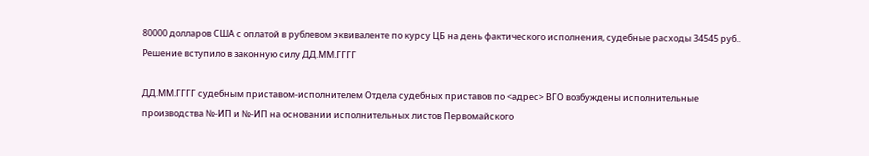80000 долларов США с оплатой в рублевом эквиваленте по курсу ЦБ на день фактического исполнения, судебные расходы 34545 руб.. Решение вступило в законную силу ДД.ММ.ГГГГ

ДД.ММ.ГГГГ судебным приставом-исполнителем Отдела судебных приставов по <адрес> ВГО возбуждены исполнительные производства №-ИП и №-ИП на основании исполнительных листов Первомайского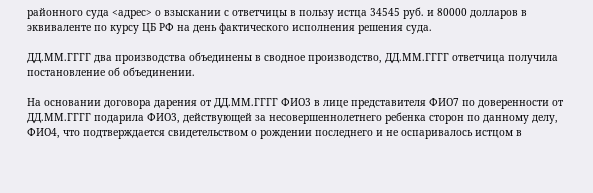районного суда <адрес> о взыскании с ответчицы в пользу истца 34545 руб. и 80000 долларов в эквиваленте по курсу ЦБ РФ на день фактического исполнения решения суда.

ДД.ММ.ГГГГ два производства объединены в сводное производство, ДД.ММ.ГГГГ ответчица получила постановление об объединении.

На основании договора дарения от ДД.ММ.ГГГГ ФИО3 в лице представителя ФИО7 по доверенности от ДД.ММ.ГГГГ подарила ФИО3, действующей за несовершеннолетнего ребенка сторон по данному делу, ФИО4, что подтверждается свидетельством о рождении последнего и не оспаривалось истцом в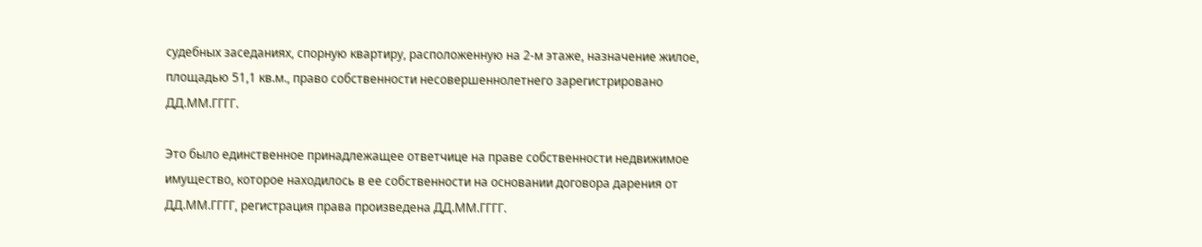судебных заседаниях, спорную квартиру, расположенную на 2-м этаже, назначение жилое, площадью 51,1 кв.м., право собственности несовершеннолетнего зарегистрировано ДД.ММ.ГГГГ.

Это было единственное принадлежащее ответчице на праве собственности недвижимое имущество, которое находилось в ее собственности на основании договора дарения от ДД.ММ.ГГГГ, регистрация права произведена ДД.ММ.ГГГГ.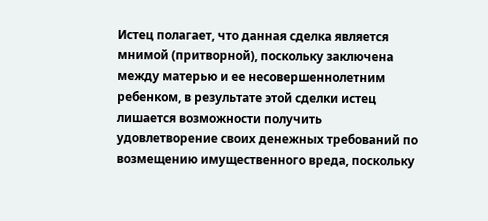Истец полагает, что данная сделка является мнимой (притворной), поскольку заключена между матерью и ее несовершеннолетним ребенком, в результате этой сделки истец лишается возможности получить удовлетворение своих денежных требований по возмещению имущественного вреда, поскольку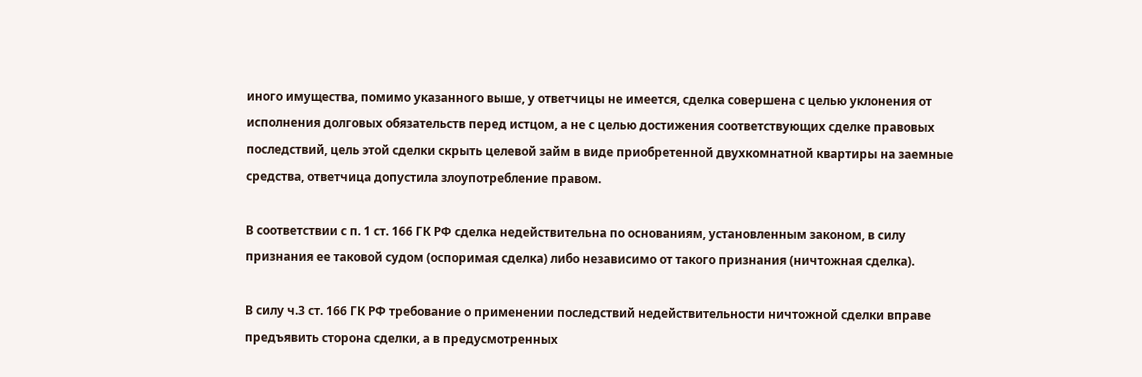иного имущества, помимо указанного выше, у ответчицы не имеется, сделка совершена с целью уклонения от исполнения долговых обязательств перед истцом, а не с целью достижения соответствующих сделке правовых последствий, цель этой сделки скрыть целевой займ в виде приобретенной двухкомнатной квартиры на заемные средства, ответчица допустила злоупотребление правом.

В соответствии с п. 1 ст. 166 ГК РФ сделка недействительна по основаниям, установленным законом, в силу признания ее таковой судом (оспоримая сделка) либо независимо от такого признания (ничтожная сделка).

В силу ч.3 ст. 166 ГК РФ требование о применении последствий недействительности ничтожной сделки вправе предъявить сторона сделки, а в предусмотренных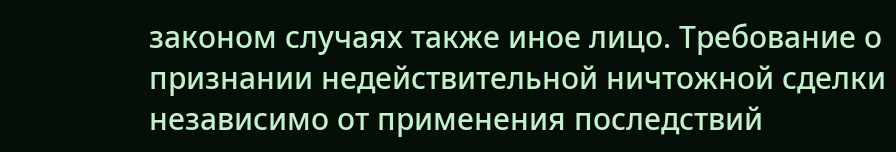законом случаях также иное лицо. Требование о признании недействительной ничтожной сделки независимо от применения последствий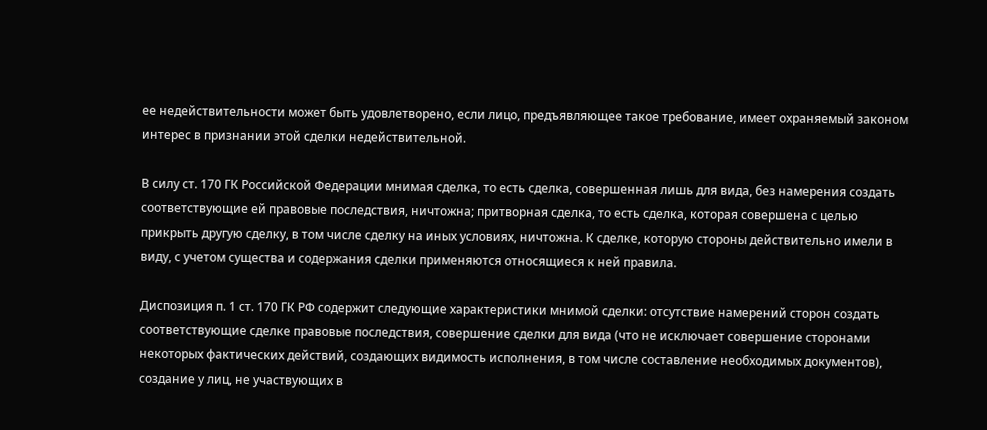ее недействительности может быть удовлетворено, если лицо, предъявляющее такое требование, имеет охраняемый законом интерес в признании этой сделки недействительной.

В силу ст. 170 ГК Российской Федерации мнимая сделка, то есть сделка, совершенная лишь для вида, без намерения создать соответствующие ей правовые последствия, ничтожна; притворная сделка, то есть сделка, которая совершена с целью прикрыть другую сделку, в том числе сделку на иных условиях, ничтожна. К сделке, которую стороны действительно имели в виду, с учетом существа и содержания сделки применяются относящиеся к ней правила.

Диспозиция п. 1 ст. 170 ГК РФ содержит следующие характеристики мнимой сделки: отсутствие намерений сторон создать соответствующие сделке правовые последствия, совершение сделки для вида (что не исключает совершение сторонами некоторых фактических действий, создающих видимость исполнения, в том числе составление необходимых документов), создание у лиц, не участвующих в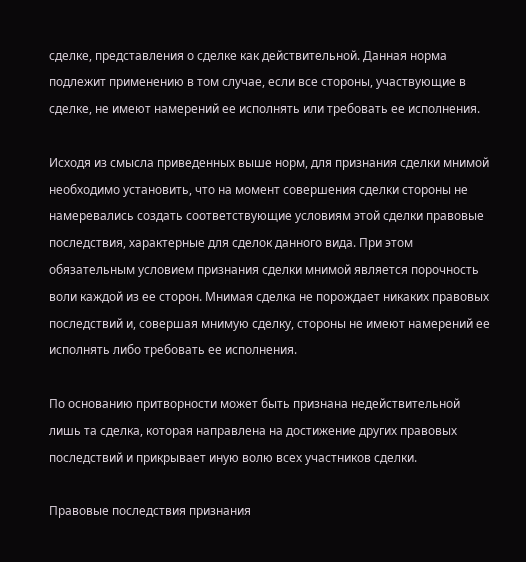сделке, представления о сделке как действительной. Данная норма подлежит применению в том случае, если все стороны, участвующие в сделке, не имеют намерений ее исполнять или требовать ее исполнения.

Исходя из смысла приведенных выше норм, для признания сделки мнимой необходимо установить, что на момент совершения сделки стороны не намеревались создать соответствующие условиям этой сделки правовые последствия, характерные для сделок данного вида. При этом обязательным условием признания сделки мнимой является порочность воли каждой из ее сторон. Мнимая сделка не порождает никаких правовых последствий и, совершая мнимую сделку, стороны не имеют намерений ее исполнять либо требовать ее исполнения.

По основанию притворности может быть признана недействительной лишь та сделка, которая направлена на достижение других правовых последствий и прикрывает иную волю всех участников сделки.

Правовые последствия признания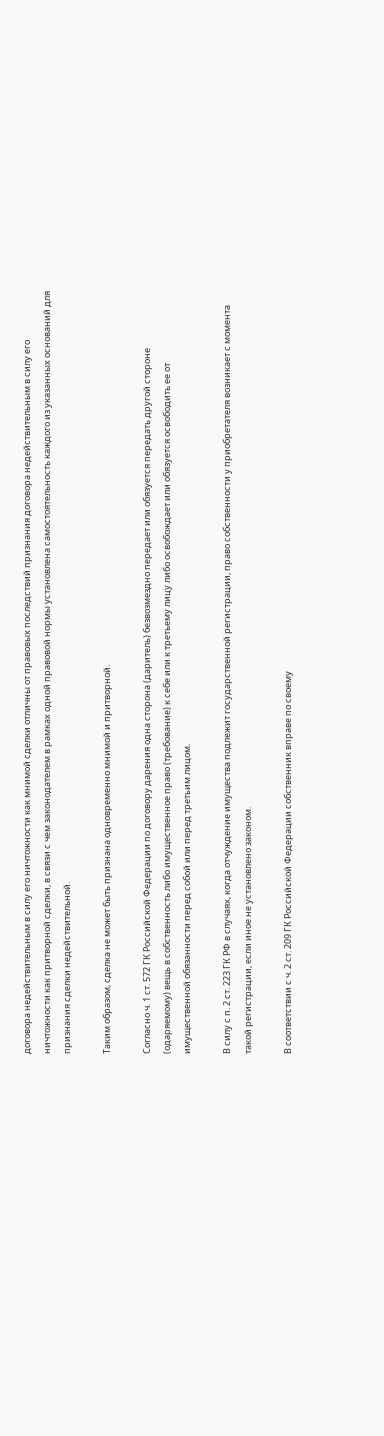договора недействительным в силу его ничтожности как мнимой сделки отличны от правовых последствий признания договора недействительным в силу его ничтожности как притворной сделки, в связи с чем законодателем в рамках одной правовой нормы установлена самостоятельность каждого из указанных оснований для признания сделки недействительной.

Таким образом, сделка не может быть признана одновременно мнимой и притворной.

Согласно ч. 1 ст. 572 ГК Российской Федерации по договору дарения одна сторона (даритель) безвозмездно передает или обязуется передать другой стороне (одаряемому) вещь в собственность либо имущественное право (требование) к себе или к третьему лицу либо освобождает или обязуется освободить ее от имущественной обязанности перед собой или перед третьим лицом.

В силу с п. 2 ст. 223 ГК РФ в случаях, когда отчуждение имущества подлежит государственной регистрации, право собственности у приобретателя возникает с момента такой регистрации, если иное не установлено законом.

В соответствии с ч. 2 ст. 209 ГК Российской Федерации собственник вправе по своему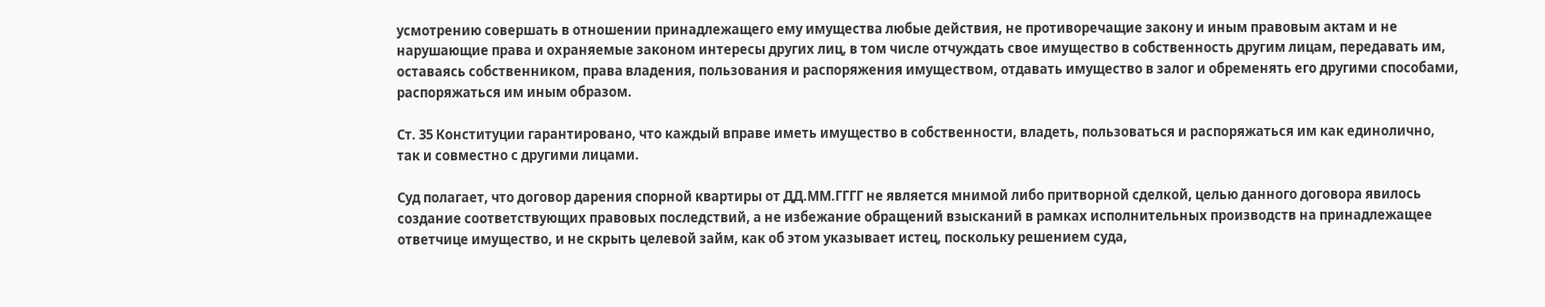усмотрению совершать в отношении принадлежащего ему имущества любые действия, не противоречащие закону и иным правовым актам и не нарушающие права и охраняемые законом интересы других лиц, в том числе отчуждать свое имущество в собственность другим лицам, передавать им, оставаясь собственником, права владения, пользования и распоряжения имуществом, отдавать имущество в залог и обременять его другими способами, распоряжаться им иным образом.

Ст. 35 Конституции гарантировано, что каждый вправе иметь имущество в собственности, владеть, пользоваться и распоряжаться им как единолично, так и совместно с другими лицами.

Суд полагает, что договор дарения спорной квартиры от ДД.ММ.ГГГГ не является мнимой либо притворной сделкой, целью данного договора явилось создание соответствующих правовых последствий, а не избежание обращений взысканий в рамках исполнительных производств на принадлежащее ответчице имущество, и не скрыть целевой займ, как об этом указывает истец, поскольку решением суда,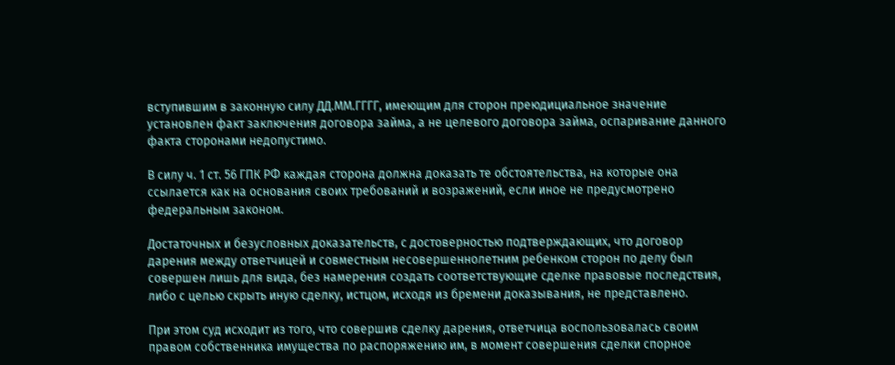вступившим в законную силу ДД.ММ.ГГГГ, имеющим для сторон преюдициальное значение установлен факт заключения договора займа, а не целевого договора займа, оспаривание данного факта сторонами недопустимо.

В силу ч. 1 ст. 56 ГПК РФ каждая сторона должна доказать те обстоятельства, на которые она ссылается как на основания своих требований и возражений, если иное не предусмотрено федеральным законом.

Достаточных и безусловных доказательств, с достоверностью подтверждающих, что договор дарения между ответчицей и совместным несовершеннолетним ребенком сторон по делу был совершен лишь для вида, без намерения создать соответствующие сделке правовые последствия, либо с целью скрыть иную сделку, истцом, исходя из бремени доказывания, не представлено.

При этом суд исходит из того, что совершив сделку дарения, ответчица воспользовалась своим правом собственника имущества по распоряжению им, в момент совершения сделки спорное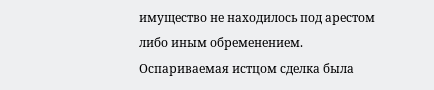имущество не находилось под арестом либо иным обременением. Оспариваемая истцом сделка была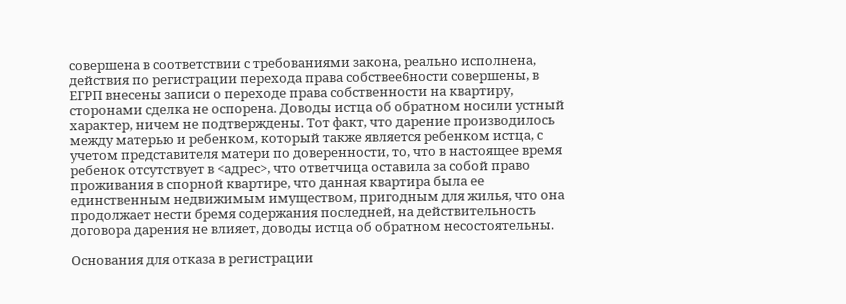совершена в соответствии с требованиями закона, реально исполнена, действия по регистрации перехода права собствее6ности совершены, в ЕГРП внесены записи о переходе права собственности на квартиру, сторонами сделка не оспорена. Доводы истца об обратном носили устный характер, ничем не подтверждены. Тот факт, что дарение производилось между матерью и ребенком, который также является ребенком истца, с учетом представителя матери по доверенности, то, что в настоящее время ребенок отсутствует в <адрес>, что ответчица оставила за собой право проживания в спорной квартире, что данная квартира была ее единственным недвижимым имуществом, пригодным для жилья, что она продолжает нести бремя содержания последней, на действительность договора дарения не влияет, доводы истца об обратном несостоятельны.

Основания для отказа в регистрации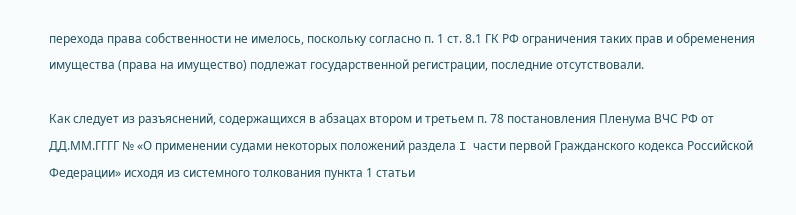перехода права собственности не имелось, поскольку согласно п. 1 ст. 8.1 ГК РФ ограничения таких прав и обременения имущества (права на имущество) подлежат государственной регистрации, последние отсутствовали.

Как следует из разъяснений, содержащихся в абзацах втором и третьем п. 78 постановления Пленума ВЧС РФ от ДД.ММ.ГГГГ № «О применении судами некоторых положений раздела I части первой Гражданского кодекса Российской Федерации» исходя из системного толкования пункта 1 статьи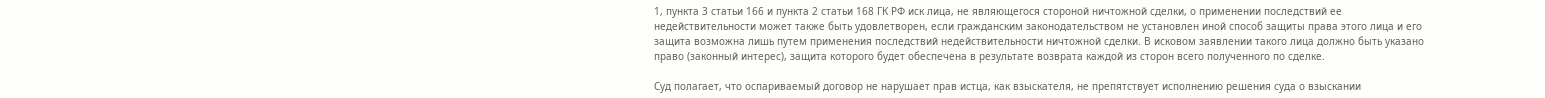1, пункта 3 статьи 166 и пункта 2 статьи 168 ГК РФ иск лица, не являющегося стороной ничтожной сделки, о применении последствий ее недействительности может также быть удовлетворен, если гражданским законодательством не установлен иной способ защиты права этого лица и его защита возможна лишь путем применения последствий недействительности ничтожной сделки. В исковом заявлении такого лица должно быть указано право (законный интерес), защита которого будет обеспечена в результате возврата каждой из сторон всего полученного по сделке.

Суд полагает, что оспариваемый договор не нарушает прав истца, как взыскателя, не препятствует исполнению решения суда о взыскании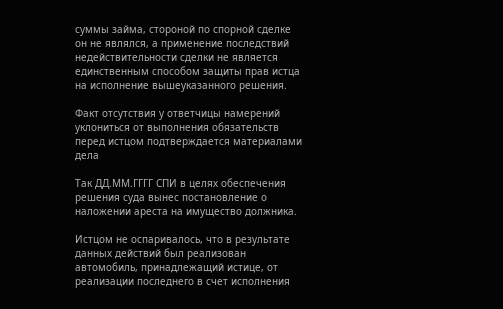суммы займа, стороной по спорной сделке он не являлся, а применение последствий недействительности сделки не является единственным способом защиты прав истца на исполнение вышеуказанного решения.

Факт отсутствия у ответчицы намерений уклониться от выполнения обязательств перед истцом подтверждается материалами дела

Так ДД.ММ.ГГГГ СПИ в целях обеспечения решения суда вынес постановление о наложении ареста на имущество должника.

Истцом не оспаривалось, что в результате данных действий был реализован автомобиль, принадлежащий истице, от реализации последнего в счет исполнения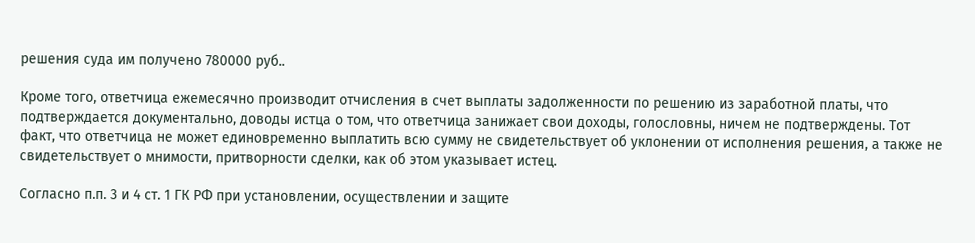решения суда им получено 780000 руб..

Кроме того, ответчица ежемесячно производит отчисления в счет выплаты задолженности по решению из заработной платы, что подтверждается документально, доводы истца о том, что ответчица занижает свои доходы, голословны, ничем не подтверждены. Тот факт, что ответчица не может единовременно выплатить всю сумму не свидетельствует об уклонении от исполнения решения, а также не свидетельствует о мнимости, притворности сделки, как об этом указывает истец.

Согласно п.п. 3 и 4 ст. 1 ГК РФ при установлении, осуществлении и защите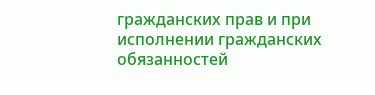гражданских прав и при исполнении гражданских обязанностей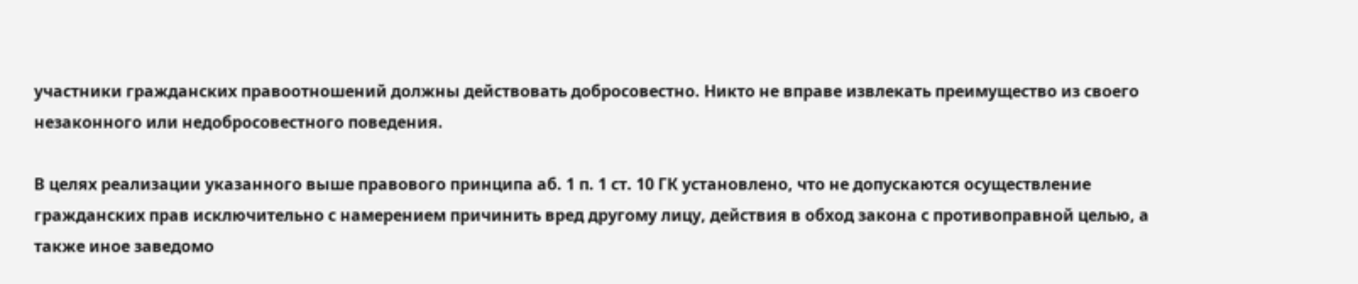участники гражданских правоотношений должны действовать добросовестно. Никто не вправе извлекать преимущество из своего незаконного или недобросовестного поведения.

В целях реализации указанного выше правового принципа аб. 1 п. 1 ст. 10 ГК установлено, что не допускаются осуществление гражданских прав исключительно с намерением причинить вред другому лицу, действия в обход закона с противоправной целью, а также иное заведомо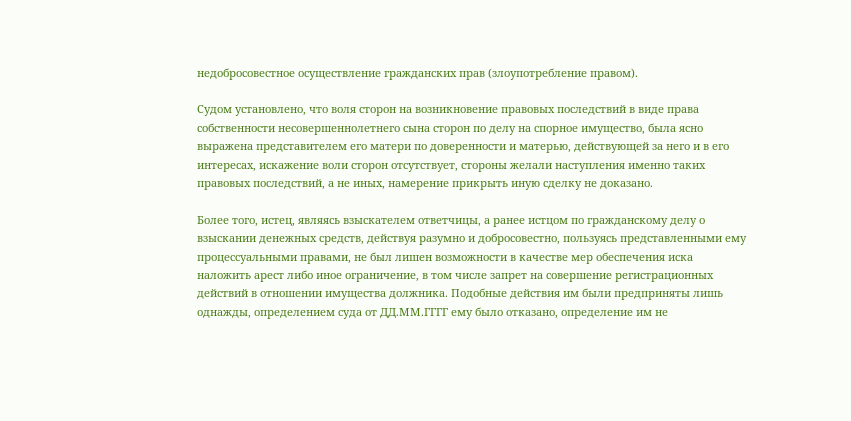недобросовестное осуществление гражданских прав (злоупотребление правом).

Судом установлено, что воля сторон на возникновение правовых последствий в виде права собственности несовершеннолетнего сына сторон по делу на спорное имущество, была ясно выражена представителем его матери по доверенности и матерью, действующей за него и в его интересах, искажение воли сторон отсутствует, стороны желали наступления именно таких правовых последствий, а не иных, намерение прикрыть иную сделку не доказано.

Более того, истец, являясь взыскателем ответчицы, а ранее истцом по гражданскому делу о взыскании денежных средств, действуя разумно и добросовестно, пользуясь представленными ему процессуальными правами, не был лишен возможности в качестве мер обеспечения иска наложить арест либо иное ограничение, в том числе запрет на совершение регистрационных действий в отношении имущества должника. Подобные действия им были предприняты лишь однажды, определением суда от ДД.ММ.ГГГГ ему было отказано, определение им не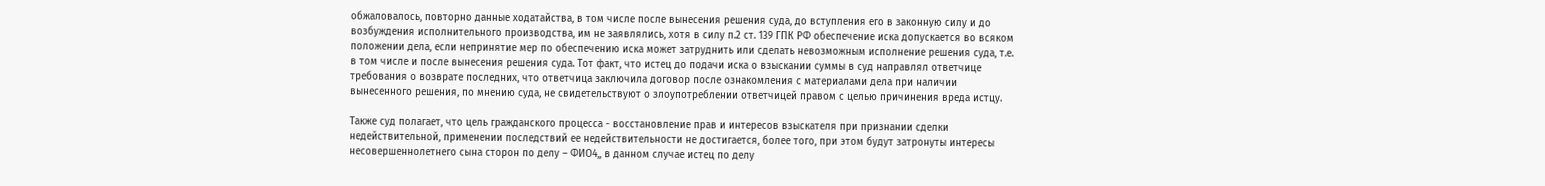обжаловалось, повторно данные ходатайства, в том числе после вынесения решения суда, до вступления его в законную силу и до возбуждения исполнительного производства, им не заявлялись, хотя в силу п.2 ст. 139 ГПК РФ обеспечение иска допускается во всяком положении дела, если непринятие мер по обеспечению иска может затруднить или сделать невозможным исполнение решения суда, т.е. в том числе и после вынесения решения суда. Тот факт, что истец до подачи иска о взыскании суммы в суд направлял ответчице требования о возврате последних, что ответчица заключила договор после ознакомления с материалами дела при наличии вынесенного решения, по мнению суда, не свидетельствуют о злоупотреблении ответчицей правом с целью причинения вреда истцу.

Также суд полагает, что цель гражданского процесса - восстановление прав и интересов взыскателя при признании сделки недействительной, применении последствий ее недействительности не достигается, более того, при этом будут затронуты интересы несовершеннолетнего сына сторон по делу – ФИО4,, в данном случае истец по делу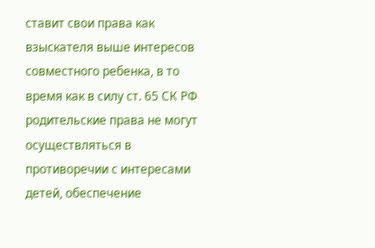ставит свои права как взыскателя выше интересов совместного ребенка, в то время как в силу ст. 65 СК РФ родительские права не могут осуществляться в противоречии с интересами детей, обеспечение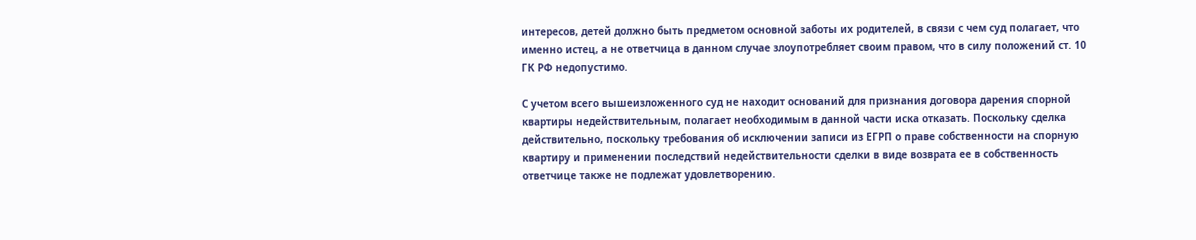интересов, детей должно быть предметом основной заботы их родителей, в связи с чем суд полагает, что именно истец, а не ответчица в данном случае злоупотребляет своим правом, что в силу положений ст. 10 ГК РФ недопустимо.

С учетом всего вышеизложенного суд не находит оснований для признания договора дарения спорной квартиры недействительным, полагает необходимым в данной части иска отказать. Поскольку сделка действительно, поскольку требования об исключении записи из ЕГРП о праве собственности на спорную квартиру и применении последствий недействительности сделки в виде возврата ее в собственность ответчице также не подлежат удовлетворению.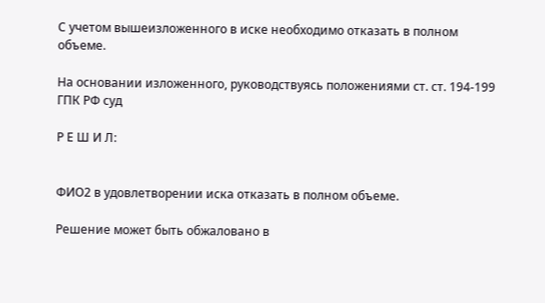С учетом вышеизложенного в иске необходимо отказать в полном объеме.

На основании изложенного, руководствуясь положениями ст. ст. 194-199 ГПК РФ суд

Р Е Ш И Л:


ФИО2 в удовлетворении иска отказать в полном объеме.

Решение может быть обжаловано в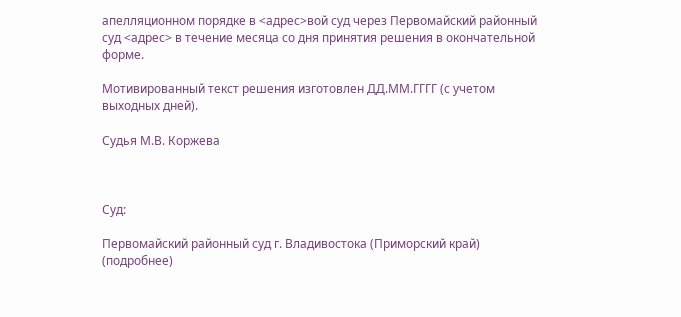апелляционном порядке в <адрес>вой суд через Первомайский районный суд <адрес> в течение месяца со дня принятия решения в окончательной форме.

Мотивированный текст решения изготовлен ДД.ММ.ГГГГ (с учетом выходных дней).

Судья М.В. Коржева



Суд:

Первомайский районный суд г. Владивостока (Приморский край) (подробнее)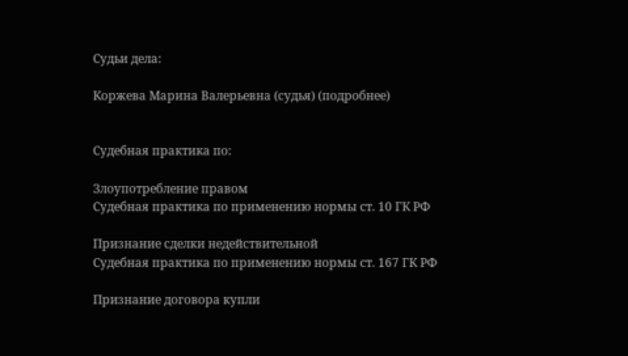Судьи дела:

Коржева Марина Валерьевна (судья) (подробнее)


Судебная практика по:

Злоупотребление правом
Судебная практика по применению нормы ст. 10 ГК РФ

Признание сделки недействительной
Судебная практика по применению нормы ст. 167 ГК РФ

Признание договора купли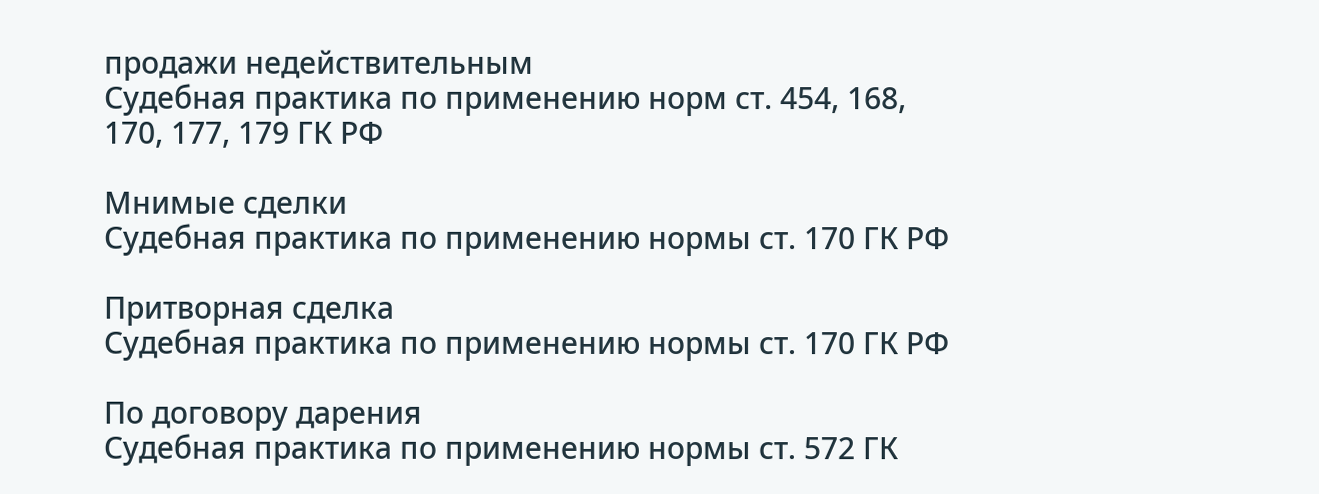продажи недействительным
Судебная практика по применению норм ст. 454, 168, 170, 177, 179 ГК РФ

Мнимые сделки
Судебная практика по применению нормы ст. 170 ГК РФ

Притворная сделка
Судебная практика по применению нормы ст. 170 ГК РФ

По договору дарения
Судебная практика по применению нормы ст. 572 ГК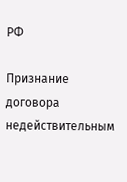РФ

Признание договора недействительным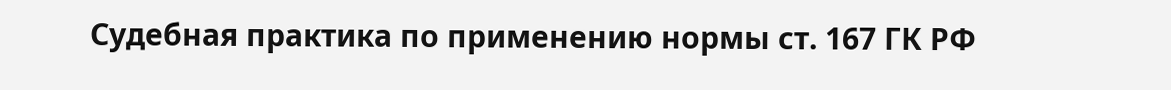Судебная практика по применению нормы ст. 167 ГК РФ